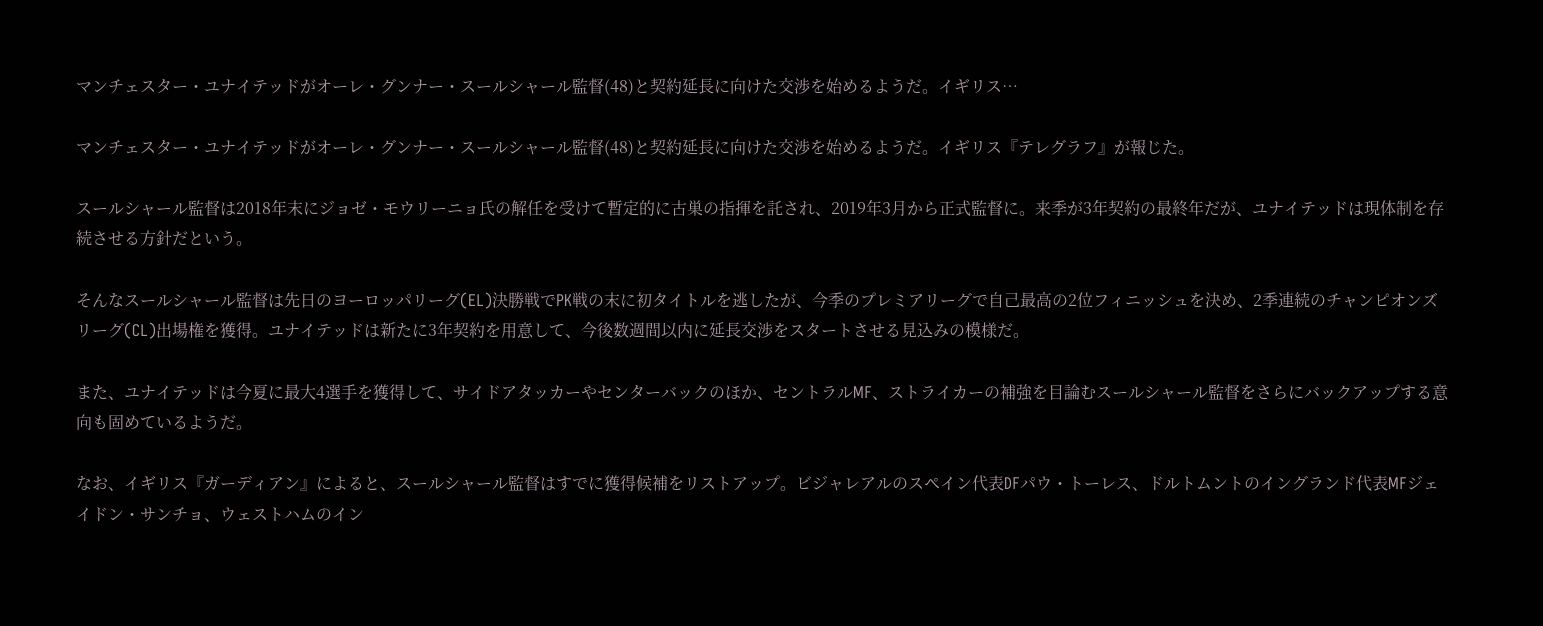マンチェスター・ユナイテッドがオーレ・グンナー・スールシャール監督(48)と契約延長に向けた交渉を始めるようだ。イギリス…

マンチェスター・ユナイテッドがオーレ・グンナー・スールシャール監督(48)と契約延長に向けた交渉を始めるようだ。イギリス『テレグラフ』が報じた。

スールシャール監督は2018年末にジョゼ・モウリーニョ氏の解任を受けて暫定的に古巣の指揮を託され、2019年3月から正式監督に。来季が3年契約の最終年だが、ユナイテッドは現体制を存続させる方針だという。

そんなスールシャール監督は先日のヨーロッパリーグ(EL)決勝戦でPK戦の末に初タイトルを逃したが、今季のプレミアリーグで自己最高の2位フィニッシュを決め、2季連続のチャンピオンズリーグ(CL)出場権を獲得。ユナイテッドは新たに3年契約を用意して、今後数週間以内に延長交渉をスタートさせる見込みの模様だ。

また、ユナイテッドは今夏に最大4選手を獲得して、サイドアタッカーやセンターバックのほか、セントラルMF、ストライカーの補強を目論むスールシャール監督をさらにバックアップする意向も固めているようだ。

なお、イギリス『ガーディアン』によると、スールシャール監督はすでに獲得候補をリストアップ。ビジャレアルのスペイン代表DFパウ・トーレス、ドルトムントのイングランド代表MFジェイドン・サンチョ、ウェストハムのイン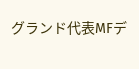グランド代表MFデ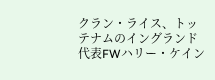クラン・ライス、トッテナムのイングランド代表FWハリー・ケイン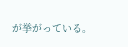が挙がっている。